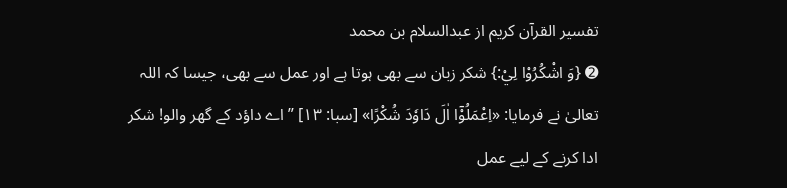تفسیر القرآن کریم از عبدالسلام بن محمد
➋ {وَ اشْكُرُوْا لِيْ:} شکر زبان سے بھی ہوتا ہے اور عمل سے بھی، جیسا کہ اللہ تعالیٰ نے فرمایا: «اِعْمَلُوْۤا اٰلَ دَاوٗدَ شُكْرًا» [سبا: ۱۳] ”اے داؤد کے گھر والو! شکر ادا کرنے کے لیے عمل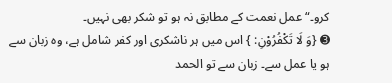کرو۔“ عمل نعمت کے مطابق نہ ہو تو شکر بھی نہیں۔
➌ {وَ لَا تَكْفُرُوْنِ: } اس میں ہر ناشکری اور کفر شامل ہے، وہ زبان سے ہو یا عمل سے۔ زبان سے تو الحمد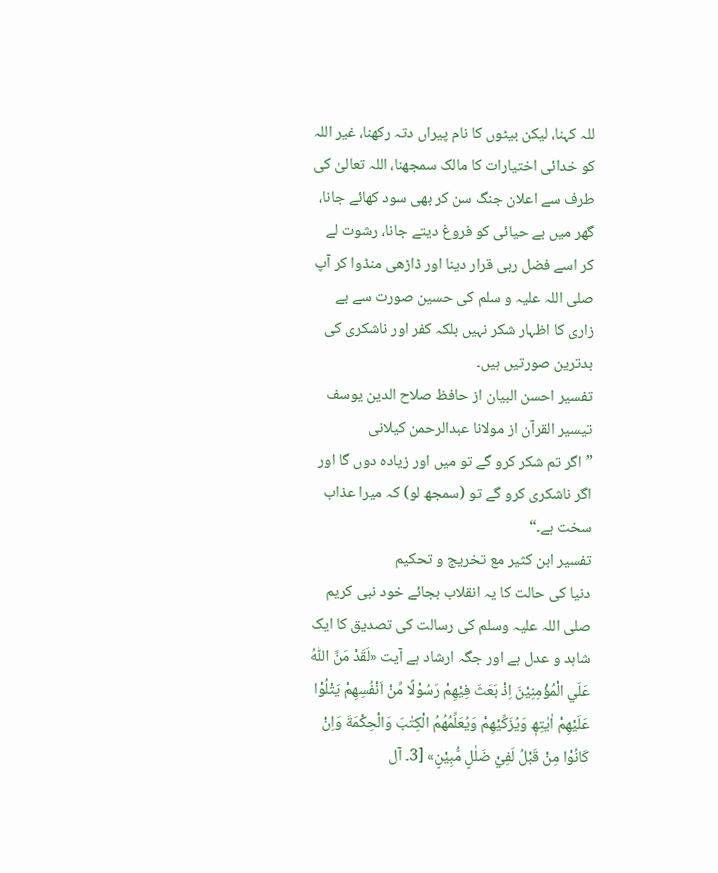للہ کہنا، لیکن بیٹوں کا نام پیراں دتہ رکھنا، غیر اللہ کو خدائی اختیارات کا مالک سمجھنا، اللہ تعالیٰ کی طرف سے اعلان جنگ سن کر بھی سود کھائے جانا، گھر میں بے حیائی کو فروغ دیتے جانا، رشوت لے کر اسے فضل ربی قرار دینا اور ڈاڑھی منڈوا کر آپ صلی اللہ علیہ و سلم کی حسین صورت سے بے زاری کا اظہار شکر نہیں بلکہ کفر اور ناشکری کی بدترین صورتیں ہیں۔
تفسیر احسن البیان از حافظ صلاح الدین یوسف
تيسير القرآن از مولانا عبدالرحمن کیلانی
”اگر تم شکر کرو گے تو میں اور زیادہ دوں گا اور اگر ناشکری کرو گے تو (سمجھ لو) کہ میرا عذاب سخت ہے۔“
تفسیر ابن کثیر مع تخریج و تحکیم
دنیا کی حالت کا یہ انقلاب بجائے خود نبی کریم صلی اللہ علیہ وسلم کی رسالت کی تصدیق کا ایک شاہد و عدل ہے اور جگہ ارشاد ہے آیت «لَقَدْ مَنَّ اللّٰهُ عَلَي الْمُؤْمِنِيْنَ اِذْ بَعَثَ فِيْھِمْ رَسُوْلًا مِّنْ اَنْفُسِھِمْ يَتْلُوْا عَلَيْھِمْ اٰيٰتِھٖ وَيُزَكِّيْھِمْ وَيُعَلِّمُھُمُ الْكِتٰبَ وَالْحِكْمَةَ وَاِنْ كَانُوْا مِنْ قَبْلُ لَفِيْ ضَلٰلٍ مُّبِيْنٍ» [3۔ آل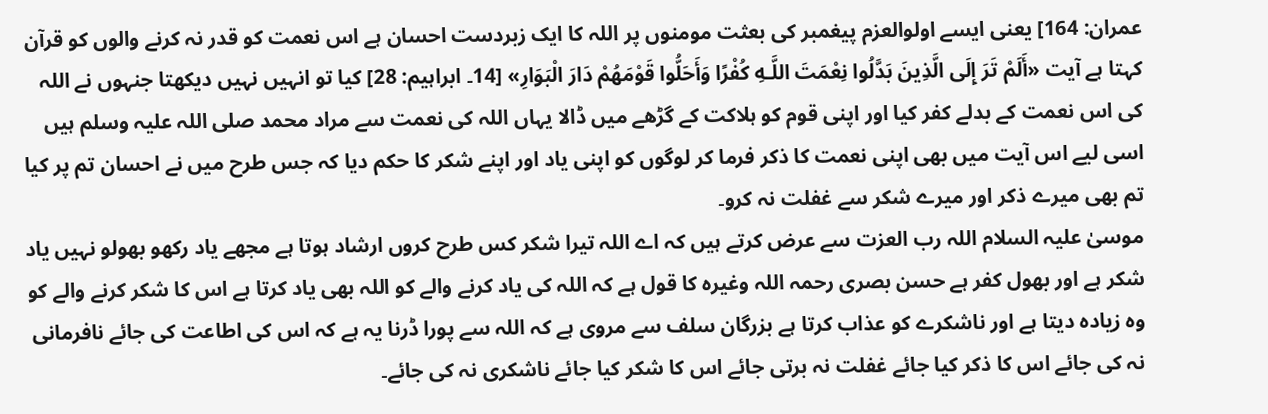عمران: 164] یعنی ایسے اولوالعزم پیغمبر کی بعثت مومنوں پر اللہ کا ایک زبردست احسان ہے اس نعمت کو قدر نہ کرنے والوں کو قرآن کہتا ہے آیت «أَلَمْ تَرَ إِلَى الَّذِينَ بَدَّلُوا نِعْمَتَ اللَّـهِ كُفْرًا وَأَحَلُّوا قَوْمَهُمْ دَارَ الْبَوَارِ» [14۔ ابراہیم: 28] کیا تو انہیں نہیں دیکھتا جنہوں نے اللہ کی اس نعمت کے بدلے کفر کیا اور اپنی قوم کو ہلاکت کے گڑھے میں ڈالا یہاں اللہ کی نعمت سے مراد محمد صلی اللہ علیہ وسلم ہیں اسی لیے اس آیت میں بھی اپنی نعمت کا ذکر فرما کر لوگوں کو اپنی یاد اور اپنے شکر کا حکم دیا کہ جس طرح میں نے احسان تم پر کیا تم بھی میرے ذکر اور میرے شکر سے غفلت نہ کرو۔
موسیٰ علیہ السلام اللہ رب العزت سے عرض کرتے ہیں کہ اے اللہ تیرا شکر کس طرح کروں ارشاد ہوتا ہے مجھے یاد رکھو بھولو نہیں یاد شکر ہے اور بھول کفر ہے حسن بصری رحمہ اللہ وغیرہ کا قول ہے کہ اللہ کی یاد کرنے والے کو اللہ بھی یاد کرتا ہے اس کا شکر کرنے والے کو وہ زیادہ دیتا ہے اور ناشکرے کو عذاب کرتا ہے بزرگان سلف سے مروی ہے کہ اللہ سے پورا ڈرنا یہ ہے کہ اس کی اطاعت کی جائے نافرمانی نہ کی جائے اس کا ذکر کیا جائے غفلت نہ برتی جائے اس کا شکر کیا جائے ناشکری نہ کی جائے۔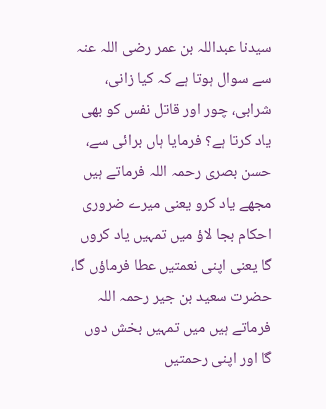سیدنا عبداللہ بن عمر رضی اللہ عنہ سے سوال ہوتا ہے کہ کیا زانی، شرابی، چور اور قاتل نفس کو بھی یاد کرتا ہے؟ فرمایا ہاں برائی سے، حسن بصری رحمہ اللہ فرماتے ہیں مجھے یاد کرو یعنی میرے ضروری احکام بجا لاؤ میں تمہیں یاد کروں گا یعنی اپنی نعمتیں عطا فرماؤں گا، حضرت سعید بن جیر رحمہ اللہ فرماتے ہیں میں تمہیں بخش دوں گا اور اپنی رحمتیں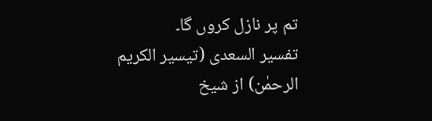تم پر نازل کروں گا۔
تفسیر السعدی (تیسیر الکریم الرحمٰن) از شیخ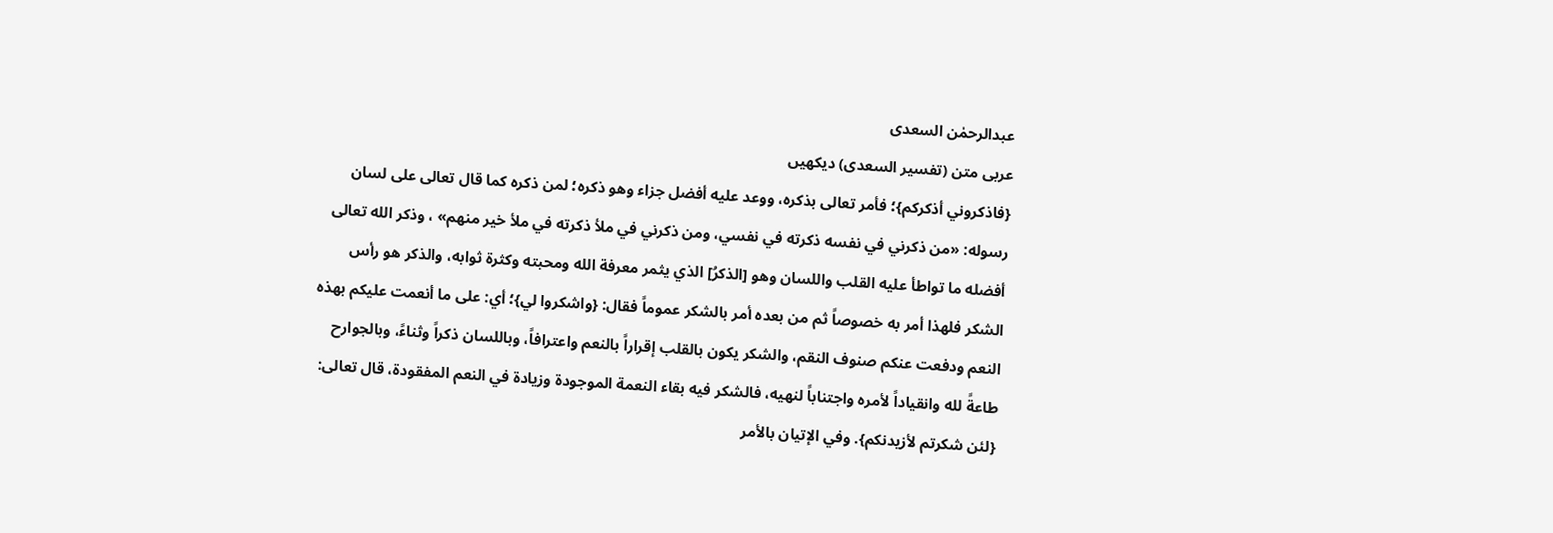عبدالرحمٰن السعدی
عربی متن (تفسیر السعدی) دیکھیں
{فاذكروني أذكركم}؛ فأمر تعالى بذكره، ووعد عليه أفضل جزاء وهو ذكره؛ لمن ذكره كما قال تعالى على لسان رسوله: «من ذكرني في نفسه ذكرته في نفسي، ومن ذكرني في ملأ ذكرته في ملأ خير منهم» ، وذكر الله تعالى أفضله ما تواطأ عليه القلب واللسان وهو [الذكرُ] الذي يثمر معرفة الله ومحبته وكثرة ثوابه، والذكر هو رأس الشكر فلهذا أمر به خصوصاً ثم من بعده أمر بالشكر عموماً فقال: {واشكروا لي}؛ أي: على ما أنعمت عليكم بهذه النعم ودفعت عنكم صنوف النقم، والشكر يكون بالقلب إقراراً بالنعم واعترافاً، وباللسان ذكراً وثناءً، وبالجوارح طاعةً لله وانقياداً لأمره واجتناباً لنهيه، فالشكر فيه بقاء النعمة الموجودة وزيادة في النعم المفقودة، قال تعالى: {لئن شكرتم لأزيدنكم}. وفي الإتيان بالأمر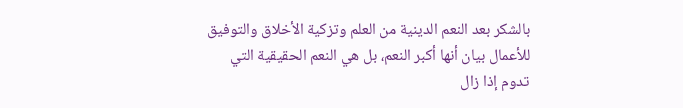بالشكر بعد النعم الدينية من العلم وتزكية الأخلاق والتوفيق للأعمال بيان أنها أكبر النعم، بل هي النعم الحقيقية التي تدوم إذا زال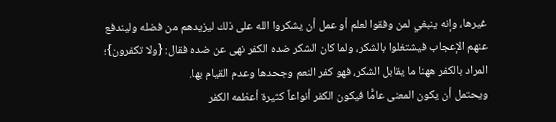غيرها، وإنه ينبغي لمن وفقوا لعلم أو عمل أن يشكروا الله على ذلك ليزيدهم من فضله وليندفع عنهم الإعجاب فيشتغلوا بالشكر، ولما كان الشكر ضده الكفر نهى عن ضده فقال: {ولا تكفرون}؛ المراد بالكفر ههنا ما يقابل الشكر، فهو كفر النعم وجحدها وعدم القيام بها.
ويحتمل أن يكون المعنى عامًّا فيكون الكفر أنواعاً كثيرة أعظمه الكفر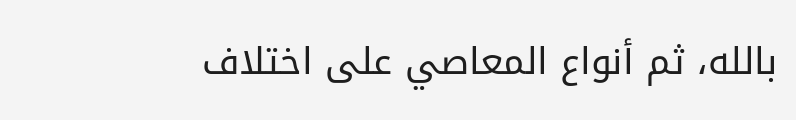بالله، ثم أنواع المعاصي على اختلاف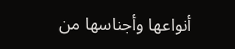أنواعها وأجناسها من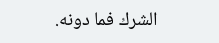الشرك فما دونه.